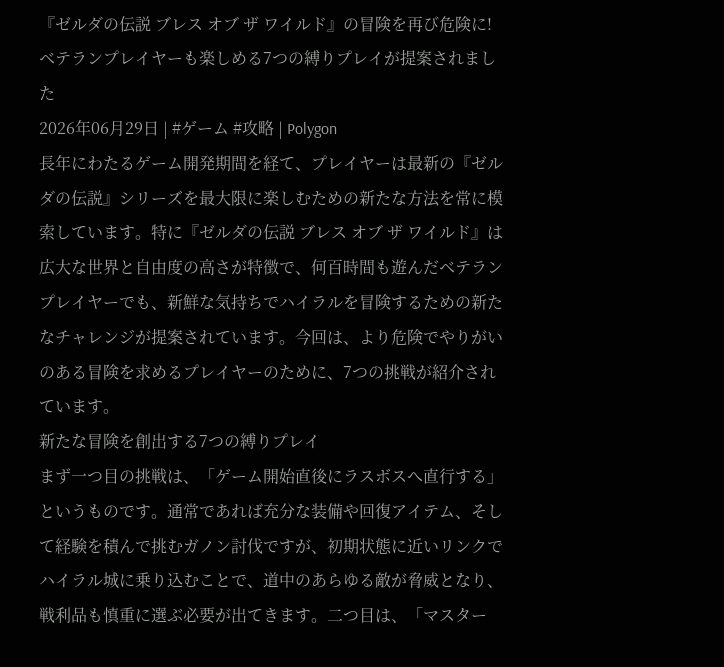『ゼルダの伝説 ブレス オブ ザ ワイルド』の冒険を再び危険に!ベテランプレイヤーも楽しめる7つの縛りプレイが提案されました
2026年06月29日 | #ゲーム #攻略 | Polygon
長年にわたるゲーム開発期間を経て、プレイヤーは最新の『ゼルダの伝説』シリーズを最大限に楽しむための新たな方法を常に模索しています。特に『ゼルダの伝説 ブレス オブ ザ ワイルド』は広大な世界と自由度の高さが特徴で、何百時間も遊んだベテランプレイヤーでも、新鮮な気持ちでハイラルを冒険するための新たなチャレンジが提案されています。今回は、より危険でやりがいのある冒険を求めるプレイヤーのために、7つの挑戦が紹介されています。
新たな冒険を創出する7つの縛りプレイ
まず一つ目の挑戦は、「ゲーム開始直後にラスボスへ直行する」というものです。通常であれば充分な装備や回復アイテム、そして経験を積んで挑むガノン討伐ですが、初期状態に近いリンクでハイラル城に乗り込むことで、道中のあらゆる敵が脅威となり、戦利品も慎重に選ぶ必要が出てきます。二つ目は、「マスター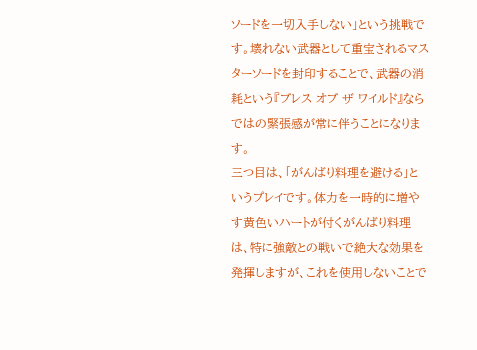ソードを一切入手しない」という挑戦です。壊れない武器として重宝されるマスターソードを封印することで、武器の消耗という『ブレス オブ ザ ワイルド』ならではの緊張感が常に伴うことになります。
三つ目は、「がんばり料理を避ける」というプレイです。体力を一時的に増やす黄色いハートが付くがんばり料理は、特に強敵との戦いで絶大な効果を発揮しますが、これを使用しないことで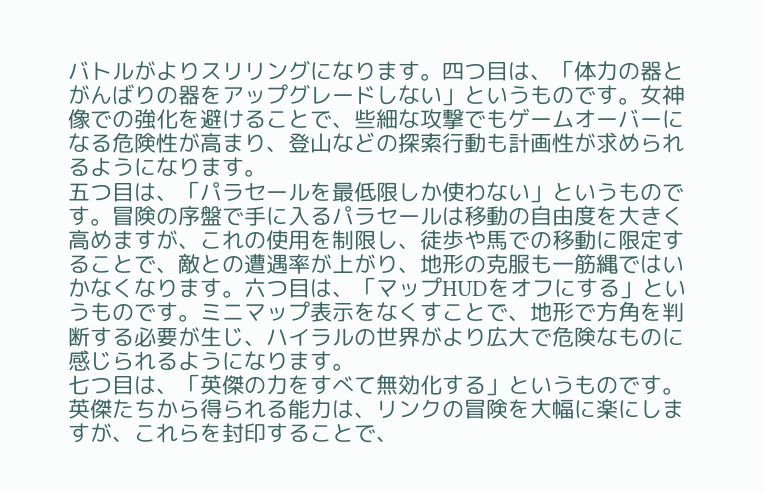バトルがよりスリリングになります。四つ目は、「体力の器とがんばりの器をアップグレードしない」というものです。女神像での強化を避けることで、些細な攻撃でもゲームオーバーになる危険性が高まり、登山などの探索行動も計画性が求められるようになります。
五つ目は、「パラセールを最低限しか使わない」というものです。冒険の序盤で手に入るパラセールは移動の自由度を大きく高めますが、これの使用を制限し、徒歩や馬での移動に限定することで、敵との遭遇率が上がり、地形の克服も一筋縄ではいかなくなります。六つ目は、「マップHUDをオフにする」というものです。ミニマップ表示をなくすことで、地形で方角を判断する必要が生じ、ハイラルの世界がより広大で危険なものに感じられるようになります。
七つ目は、「英傑の力をすべて無効化する」というものです。英傑たちから得られる能力は、リンクの冒険を大幅に楽にしますが、これらを封印することで、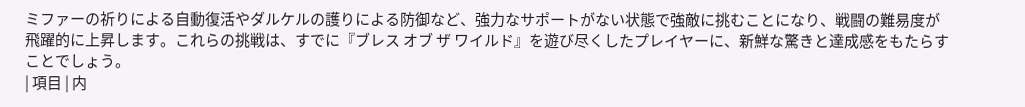ミファーの祈りによる自動復活やダルケルの護りによる防御など、強力なサポートがない状態で強敵に挑むことになり、戦闘の難易度が飛躍的に上昇します。これらの挑戦は、すでに『ブレス オブ ザ ワイルド』を遊び尽くしたプレイヤーに、新鮮な驚きと達成感をもたらすことでしょう。
| 項目 | 内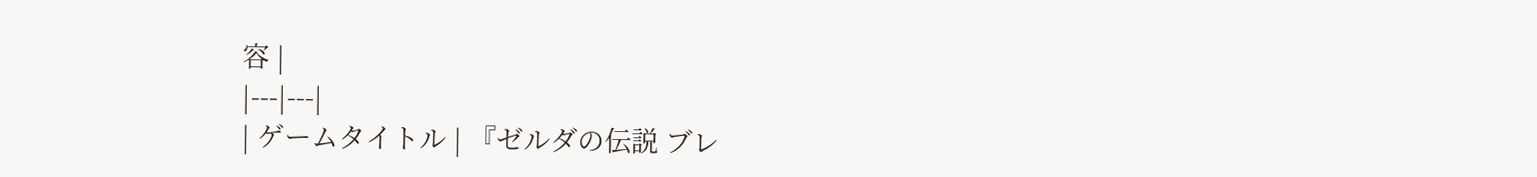容 |
|---|---|
| ゲームタイトル | 『ゼルダの伝説 ブレ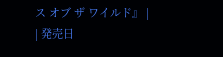ス オブ ザ ワイルド』 |
| 発売日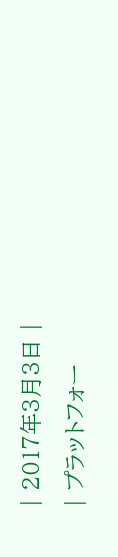| 2017年3月3日 |
| プラットフォー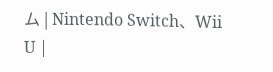ム | Nintendo Switch、Wii U |